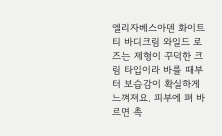엘리자베스아덴 화이트 티 바디크림 와일드 로즈는 제형이 꾸덕한 크림 타입이라 바를 때부터 보습감이 확실하게 느껴져요. 피부에 펴 바르면 촉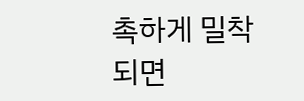촉하게 밀착되면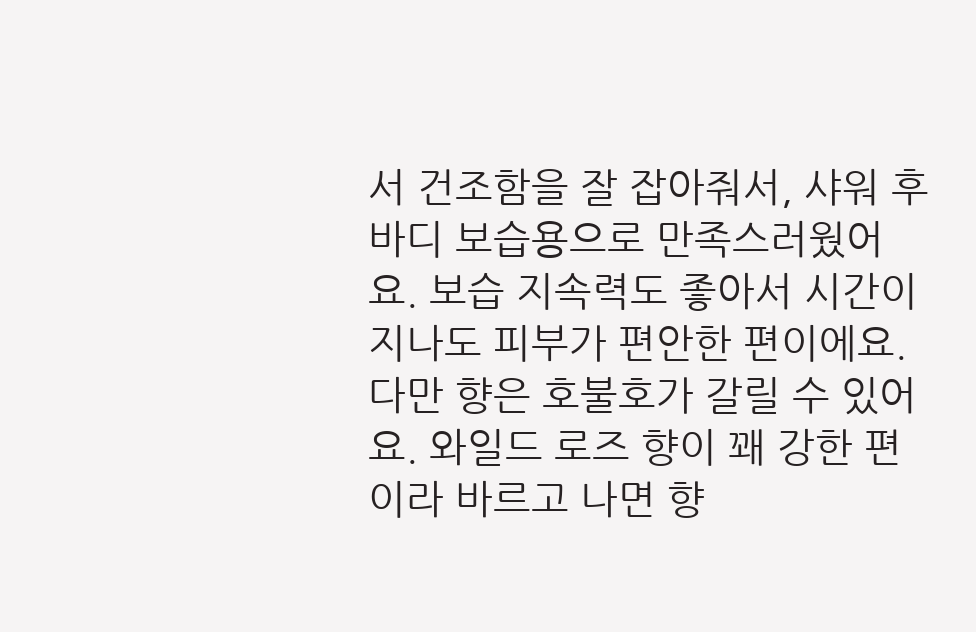서 건조함을 잘 잡아줘서, 샤워 후 바디 보습용으로 만족스러웠어요. 보습 지속력도 좋아서 시간이 지나도 피부가 편안한 편이에요.
다만 향은 호불호가 갈릴 수 있어요. 와일드 로즈 향이 꽤 강한 편이라 바르고 나면 향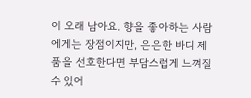이 오래 남아요. 향을 좋아하는 사람에게는 장점이지만, 은은한 바디 제품을 선호한다면 부담스럽게 느껴질 수 있어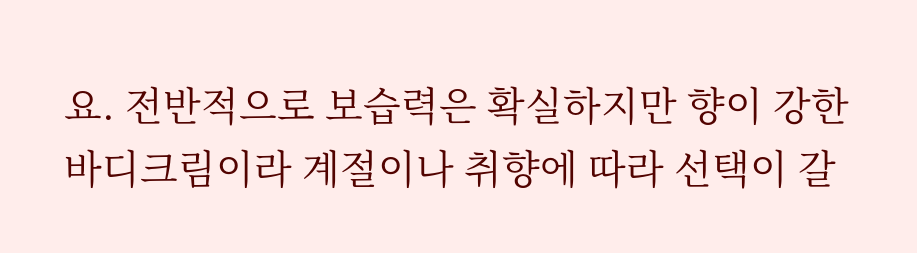요. 전반적으로 보습력은 확실하지만 향이 강한 바디크림이라 계절이나 취향에 따라 선택이 갈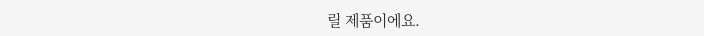릴 제품이에요.